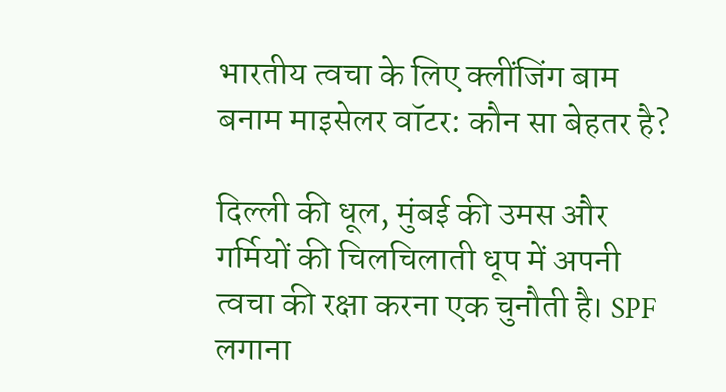भारतीय त्वचा के लिए क्लींजिंग बाम बनाम माइसेलर वॉटर: कौन सा बेहतर है?

दिल्ली की धूल, मुंबई की उमस और गर्मियों की चिलचिलाती धूप में अपनी त्वचा की रक्षा करना एक चुनौती है। SPF लगाना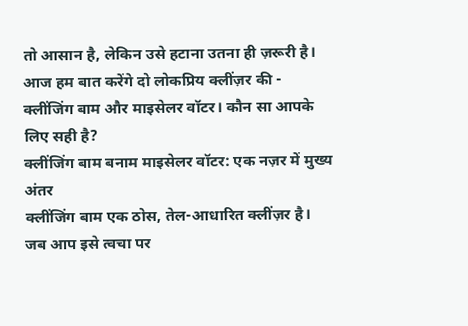तो आसान है, लेकिन उसे हटाना उतना ही ज़रूरी है। आज हम बात करेंगे दो लोकप्रिय क्लींज़र की - क्लींजिंग बाम और माइसेलर वॉटर। कौन सा आपके लिए सही है?
क्लींजिंग बाम बनाम माइसेलर वॉटर: एक नज़र में मुख्य अंतर
क्लींजिंग बाम एक ठोस, तेल-आधारित क्लींज़र है। जब आप इसे त्वचा पर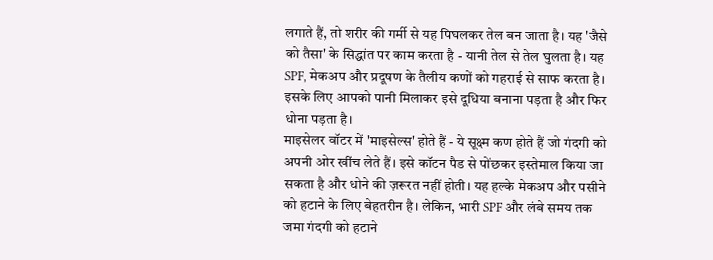लगाते हैं, तो शरीर की गर्मी से यह पिघलकर तेल बन जाता है। यह 'जैसे को तैसा' के सिद्धांत पर काम करता है - यानी तेल से तेल घुलता है। यह SPF, मेकअप और प्रदूषण के तैलीय कणों को गहराई से साफ करता है। इसके लिए आपको पानी मिलाकर इसे दूधिया बनाना पड़ता है और फिर धोना पड़ता है।
माइसेलर वॉटर में 'माइसेल्स' होते हैं - ये सूक्ष्म कण होते हैं जो गंदगी को अपनी ओर खींच लेते हैं। इसे कॉटन पैड से पोंछकर इस्तेमाल किया जा सकता है और धोने की ज़रूरत नहीं होती। यह हल्के मेकअप और पसीने को हटाने के लिए बेहतरीन है। लेकिन, भारी SPF और लंबे समय तक जमा गंदगी को हटाने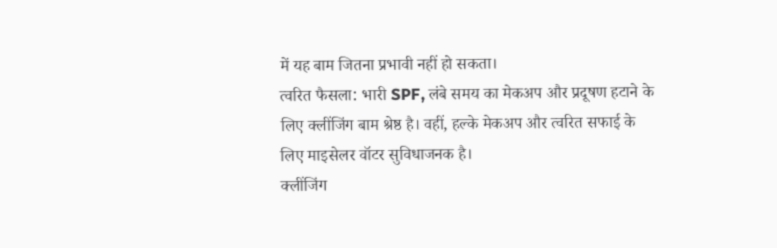में यह बाम जितना प्रभावी नहीं हो सकता।
त्वरित फैसला: भारी SPF, लंबे समय का मेकअप और प्रदूषण हटाने के लिए क्लींजिंग बाम श्रेष्ठ है। वहीं, हल्के मेकअप और त्वरित सफाई के लिए माइसेलर वॉटर सुविधाजनक है।
क्लींजिंग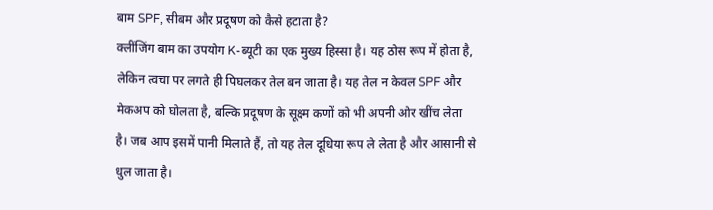बाम SPF, सीबम और प्रदूषण को कैसे हटाता है?
क्लींजिंग बाम का उपयोग K-ब्यूटी का एक मुख्य हिस्सा है। यह ठोस रूप में होता है, लेकिन त्वचा पर लगते ही पिघलकर तेल बन जाता है। यह तेल न केवल SPF और मेकअप को घोलता है, बल्कि प्रदूषण के सूक्ष्म कणों को भी अपनी ओर खींच लेता है। जब आप इसमें पानी मिलाते हैं, तो यह तेल दूधिया रूप ले लेता है और आसानी से धुल जाता है।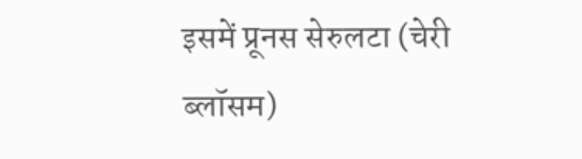इसमें प्रूनस सेरुलटा (चेरी ब्लॉसम)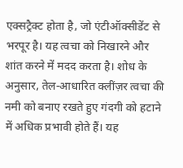एक्सट्रैक्ट होता है, जो एंटीऑक्सीडेंट से भरपूर है। यह त्वचा को निखारने और शांत करने में मदद करता है। शोध के अनुसार, तेल-आधारित क्लींज़र त्वचा की नमी को बनाए रखते हुए गंदगी को हटाने में अधिक प्रभावी होते हैं। यह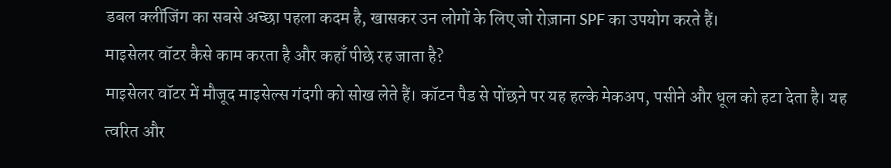डबल क्लींजिंग का सबसे अच्छा पहला कदम है, खासकर उन लोगों के लिए जो रोज़ाना SPF का उपयोग करते हैं।
माइसेलर वॉटर कैसे काम करता है और कहाँ पीछे रह जाता है?
माइसेलर वॉटर में मौजूद माइसेल्स गंदगी को सोख लेते हैं। कॉटन पैड से पोंछने पर यह हल्के मेकअप, पसीने और धूल को हटा देता है। यह त्वरित और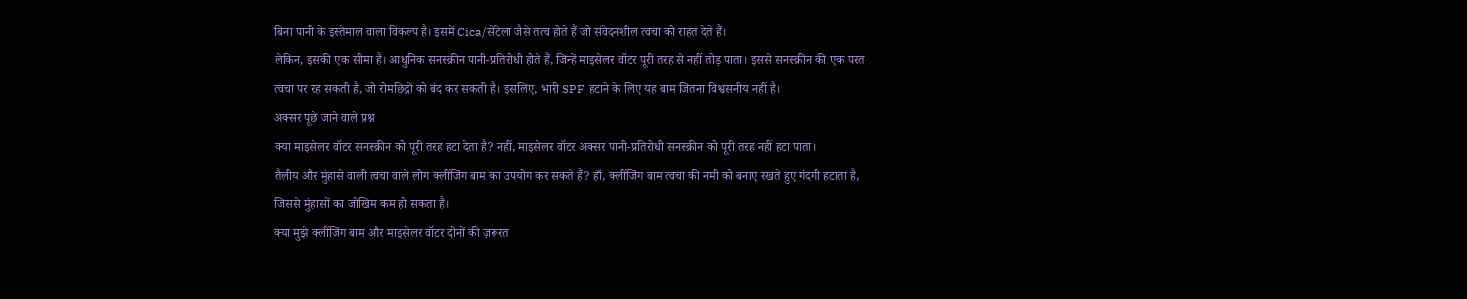बिना पानी के इस्तेमाल वाला विकल्प है। इसमें Cica/सेंटेला जैसे तत्व होते हैं जो संवेदनशील त्वचा को राहत देते हैं।
लेकिन, इसकी एक सीमा है। आधुनिक सनस्क्रीन पानी-प्रतिरोधी होते हैं, जिन्हें माइसेलर वॉटर पूरी तरह से नहीं तोड़ पाता। इससे सनस्क्रीन की एक परत त्वचा पर रह सकती है, जो रोमछिद्रों को बंद कर सकती है। इसलिए, भारी SPF हटाने के लिए यह बाम जितना विश्वसनीय नहीं है।
अक्सर पूछे जाने वाले प्रश्न
क्या माइसेलर वॉटर सनस्क्रीन को पूरी तरह हटा देता है? नहीं, माइसेलर वॉटर अक्सर पानी-प्रतिरोधी सनस्क्रीन को पूरी तरह नहीं हटा पाता।
तैलीय और मुंहासे वाली त्वचा वाले लोग क्लींजिंग बाम का उपयोग कर सकते हैं? हाँ, क्लींजिंग बाम त्वचा की नमी को बनाए रखते हुए गंदगी हटाता है, जिससे मुंहासों का जोखिम कम हो सकता है।
क्या मुझे क्लींजिंग बाम और माइसेलर वॉटर दोनों की ज़रूरत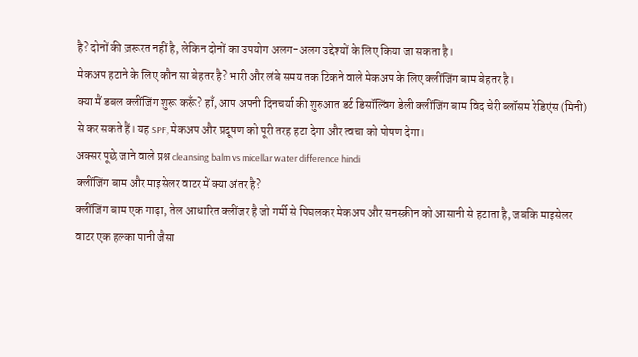है? दोनों की ज़रूरत नहीं है, लेकिन दोनों का उपयोग अलग-अलग उद्देश्यों के लिए किया जा सकता है।
मेकअप हटाने के लिए कौन सा बेहतर है? भारी और लंबे समय तक टिकने वाले मेकअप के लिए क्लींजिंग बाम बेहतर है।
क्या मैं डबल क्लींजिंग शुरू करूँ? हाँ, आप अपनी दिनचर्या की शुरुआत डर्ट डिसॉल्विंग डेली क्लींजिंग बाम विद चेरी ब्लॉसम रेडिएंस (मिनी) से कर सकते हैं। यह SPF, मेकअप और प्रदूषण को पूरी तरह हटा देगा और त्वचा को पोषण देगा।
अक्सर पूछे जाने वाले प्रश्न cleansing balm vs micellar water difference hindi
क्लींजिंग बाम और माइसेलर वाटर में क्या अंतर है?
क्लींजिंग बाम एक गाढ़ा, तेल आधारित क्लींजर है जो गर्मी से पिघलकर मेकअप और सनस्क्रीन को आसानी से हटाता है, जबकि माइसेलर वाटर एक हल्का पानी जैसा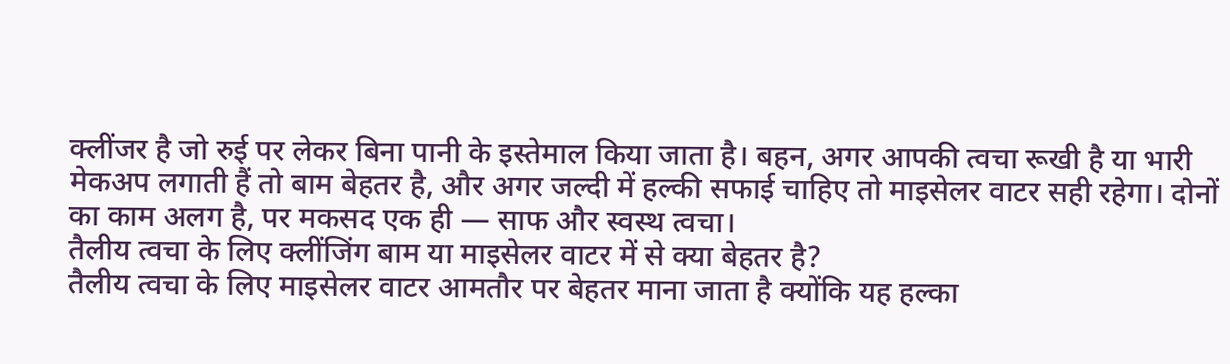क्लींजर है जो रुई पर लेकर बिना पानी के इस्तेमाल किया जाता है। बहन, अगर आपकी त्वचा रूखी है या भारी मेकअप लगाती हैं तो बाम बेहतर है, और अगर जल्दी में हल्की सफाई चाहिए तो माइसेलर वाटर सही रहेगा। दोनों का काम अलग है, पर मकसद एक ही — साफ और स्वस्थ त्वचा।
तैलीय त्वचा के लिए क्लींजिंग बाम या माइसेलर वाटर में से क्या बेहतर है?
तैलीय त्वचा के लिए माइसेलर वाटर आमतौर पर बेहतर माना जाता है क्योंकि यह हल्का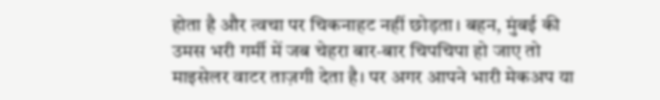होता है और त्वचा पर चिकनाहट नहीं छोड़ता। बहन, मुंबई की उमस भरी गर्मी में जब चेहरा बार-बार चिपचिपा हो जाए तो माइसेलर वाटर ताज़गी देता है। पर अगर आपने भारी मेकअप या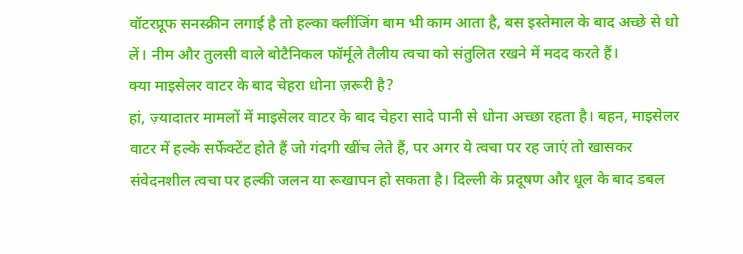वॉटरप्रूफ सनस्क्रीन लगाई है तो हल्का क्लींजिंग बाम भी काम आता है, बस इस्तेमाल के बाद अच्छे से धो लें। नीम और तुलसी वाले बोटैनिकल फॉर्मूले तैलीय त्वचा को संतुलित रखने में मदद करते हैं।
क्या माइसेलर वाटर के बाद चेहरा धोना ज़रूरी है?
हां, ज़्यादातर मामलों में माइसेलर वाटर के बाद चेहरा सादे पानी से धोना अच्छा रहता है। बहन, माइसेलर वाटर में हल्के सर्फेक्टेंट होते हैं जो गंदगी खींच लेते हैं, पर अगर ये त्वचा पर रह जाएं तो खासकर संवेदनशील त्वचा पर हल्की जलन या रूखापन हो सकता है। दिल्ली के प्रदूषण और धूल के बाद डबल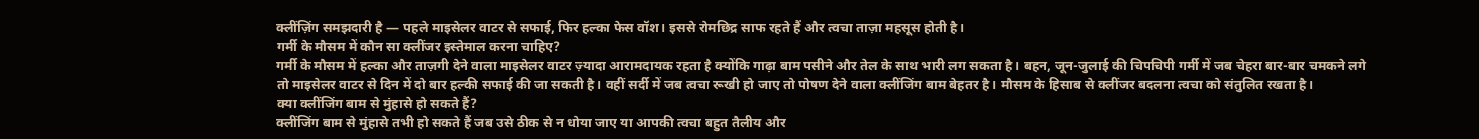क्लींज़िंग समझदारी है — पहले माइसेलर वाटर से सफाई, फिर हल्का फेस वॉश। इससे रोमछिद्र साफ रहते हैं और त्वचा ताज़ा महसूस होती है।
गर्मी के मौसम में कौन सा क्लींजर इस्तेमाल करना चाहिए?
गर्मी के मौसम में हल्का और ताज़गी देने वाला माइसेलर वाटर ज़्यादा आरामदायक रहता है क्योंकि गाढ़ा बाम पसीने और तेल के साथ भारी लग सकता है। बहन, जून-जुलाई की चिपचिपी गर्मी में जब चेहरा बार-बार चमकने लगे तो माइसेलर वाटर से दिन में दो बार हल्की सफाई की जा सकती है। वहीं सर्दी में जब त्वचा रूखी हो जाए तो पोषण देने वाला क्लींजिंग बाम बेहतर है। मौसम के हिसाब से क्लींजर बदलना त्वचा को संतुलित रखता है।
क्या क्लींजिंग बाम से मुंहासे हो सकते हैं?
क्लींजिंग बाम से मुंहासे तभी हो सकते हैं जब उसे ठीक से न धोया जाए या आपकी त्वचा बहुत तैलीय और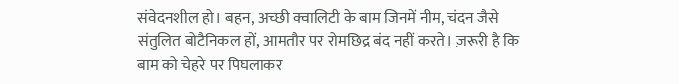संवेदनशील हो। बहन, अच्छी क्वालिटी के बाम जिनमें नीम, चंदन जैसे संतुलित बोटैनिकल हों, आमतौर पर रोमछिद्र बंद नहीं करते। ज़रूरी है कि बाम को चेहरे पर पिघलाकर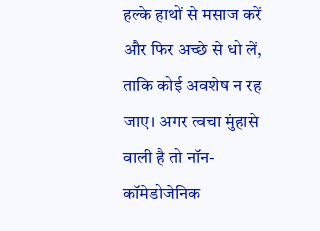हल्के हाथों से मसाज करें और फिर अच्छे से धो लें, ताकि कोई अवशेष न रह जाए। अगर त्वचा मुंहासे वाली है तो नॉन-कॉमेडोजेनिक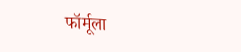फॉर्मूला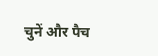चुनें और पैच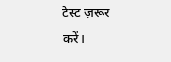टेस्ट ज़रूर करें।